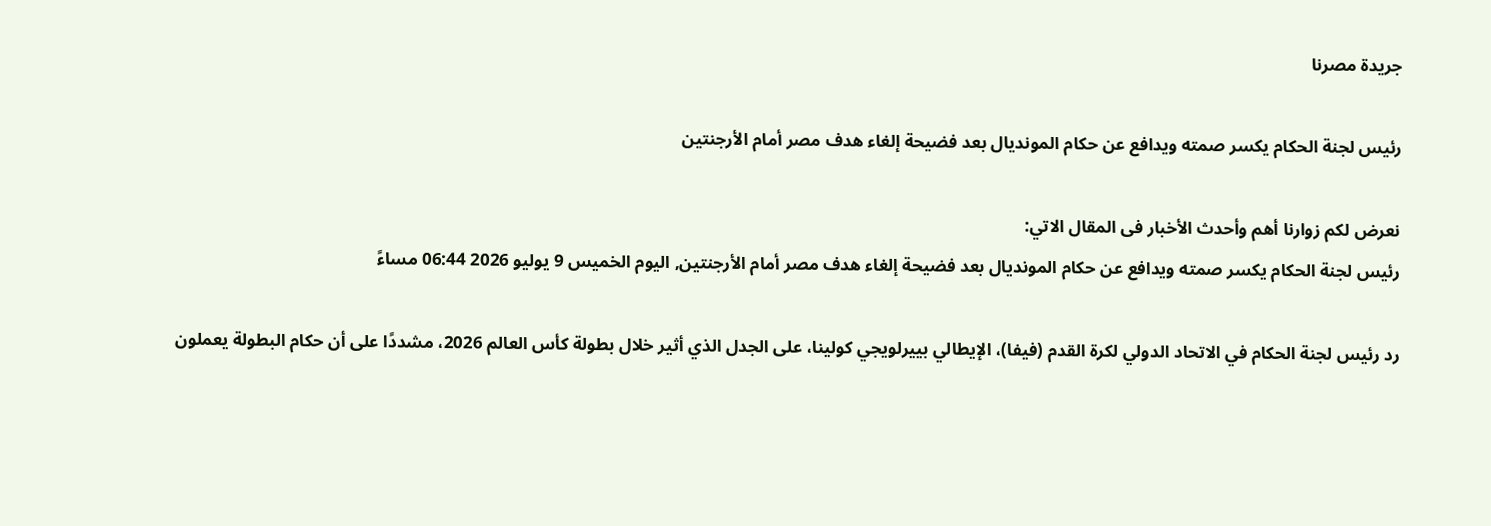جريدة مصرنا

رئيس لجنة الحكام يكسر صمته ويدافع عن حكام المونديال بعد فضيحة إلغاء هدف مصر أمام الأرجنتين

نعرض لكم زوارنا أهم وأحدث الأخبار فى المقال الاتي:
رئيس لجنة الحكام يكسر صمته ويدافع عن حكام المونديال بعد فضيحة إلغاء هدف مصر أمام الأرجنتين, اليوم الخميس 9 يوليو 2026 06:44 مساءً

رد رئيس لجنة الحكام في الاتحاد الدولي لكرة القدم (فيفا)، الإيطالي بييرلويجي كولينا، على الجدل الذي أثير خلال بطولة كأس العالم 2026، مشددًا على أن حكام البطولة يعملون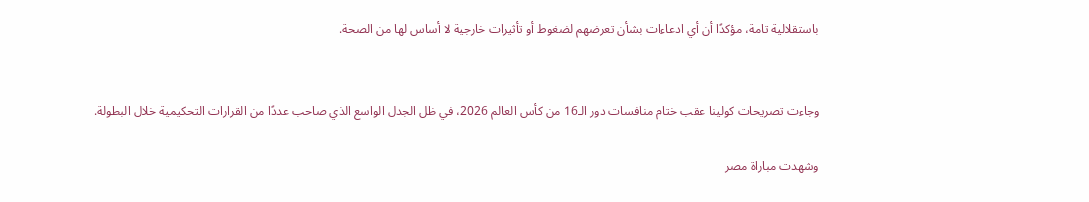باستقلالية تامة، مؤكدًا أن أي ادعاءات بشأن تعرضهم لضغوط أو تأثيرات خارجية لا أساس لها من الصحة.


وجاءت تصريحات كولينا عقب ختام منافسات دور الـ16 من كأس العالم 2026، في ظل الجدل الواسع الذي صاحب عددًا من القرارات التحكيمية خلال البطولة.

وشهدت مباراة مصر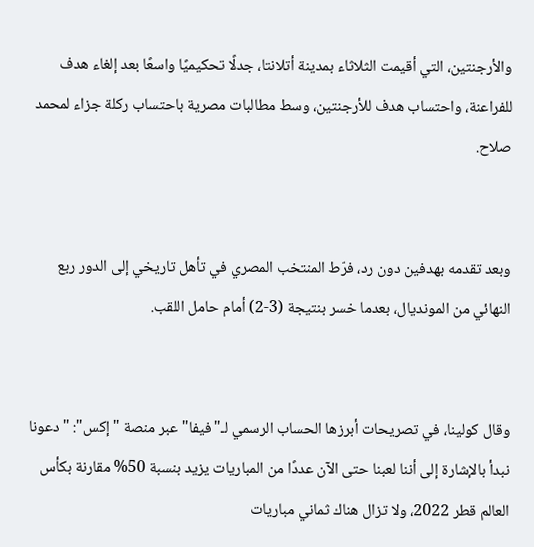والأرجنتين، التي أقيمت الثلاثاء بمدينة أتلانتا، جدلًا تحكيميًا واسعًا بعد إلغاء هدف للفراعنة، واحتساب هدف للأرجنتين، وسط مطالبات مصرية باحتساب ركلة جزاء لمحمد صلاح.


وبعد تقدمه بهدفين دون رد، فرّط المنتخب المصري في تأهل تاريخي إلى الدور ربع النهائي من المونديال، بعدما خسر بنتيجة (3-2) أمام حامل اللقب.


وقال كولينا، في تصريحات أبرزها الحساب الرسمي لـ"فيفا" عبر منصة "إكس": "دعونا نبدأ بالإشارة إلى أننا لعبنا حتى الآن عددًا من المباريات يزيد بنسبة 50% مقارنة بكأس العالم قطر 2022، ولا تزال هناك ثماني مباريات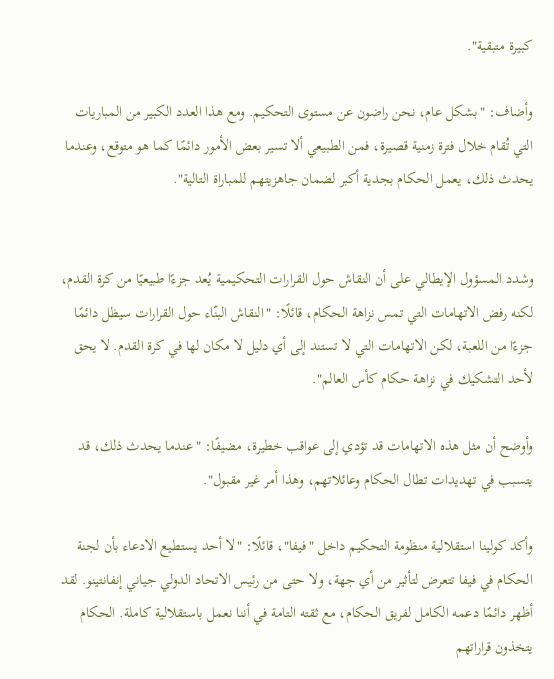كبيرة متبقية".

وأضاف: "بشكل عام، نحن راضون عن مستوى التحكيم. ومع هذا العدد الكبير من المباريات التي تُقام خلال فترة زمنية قصيرة، فمن الطبيعي ألا تسير بعض الأمور دائمًا كما هو متوقع، وعندما يحدث ذلك، يعمل الحكام بجدية أكبر لضمان جاهزيتهم للمباراة التالية".


وشدد المسؤول الإيطالي على أن النقاش حول القرارات التحكيمية يُعد جزءًا طبيعيًا من كرة القدم، لكنه رفض الاتهامات التي تمس نزاهة الحكام، قائلًا: "النقاش البنّاء حول القرارات سيظل دائمًا جزءًا من اللعبة، لكن الاتهامات التي لا تستند إلى أي دليل لا مكان لها في كرة القدم. لا يحق لأحد التشكيك في نزاهة حكام كأس العالم".

وأوضح أن مثل هذه الاتهامات قد تؤدي إلى عواقب خطيرة، مضيفًا: "عندما يحدث ذلك، قد يتسبب في تهديدات تطال الحكام وعائلاتهم، وهذا أمر غير مقبول".

وأكد كولينا استقلالية منظومة التحكيم داخل "فيفا"، قائلًا: "لا أحد يستطيع الادعاء بأن لجنة الحكام في فيفا تتعرض لتأثير من أي جهة، ولا حتى من رئيس الاتحاد الدولي جياني إنفانتينو. لقد أظهر دائمًا دعمه الكامل لفريق الحكام، مع ثقته التامة في أننا نعمل باستقلالية كاملة. الحكام يتخذون قراراتهم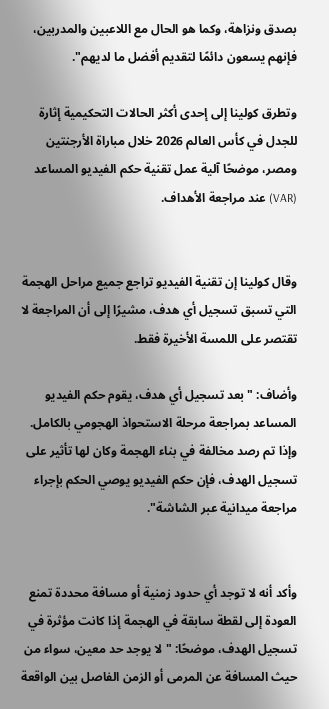بصدق ونزاهة، وكما هو الحال مع اللاعبين والمدربين، فإنهم يسعون دائمًا لتقديم أفضل ما لديهم".

وتطرق كولينا إلى إحدى أكثر الحالات التحكيمية إثارة للجدل في كأس العالم 2026 خلال مباراة الأرجنتين ومصر، موضحًا آلية عمل تقنية حكم الفيديو المساعد (VAR) عند مراجعة الأهداف.


وقال كولينا إن تقنية الفيديو تراجع جميع مراحل الهجمة التي تسبق تسجيل أي هدف، مشيرًا إلى أن المراجعة لا تقتصر على اللمسة الأخيرة فقط.

وأضاف: "بعد تسجيل أي هدف، يقوم حكم الفيديو المساعد بمراجعة مرحلة الاستحواذ الهجومي بالكامل. وإذا تم رصد مخالفة في بناء الهجمة وكان لها تأثير على تسجيل الهدف، فإن حكم الفيديو يوصي الحكم بإجراء مراجعة ميدانية عبر الشاشة".


وأكد أنه لا توجد أي حدود زمنية أو مسافة محددة تمنع العودة إلى لقطة سابقة في الهجمة إذا كانت مؤثرة في تسجيل الهدف، موضحًا: "لا يوجد حد معين، سواء من حيث المسافة عن المرمى أو الزمن الفاصل بين الواقعة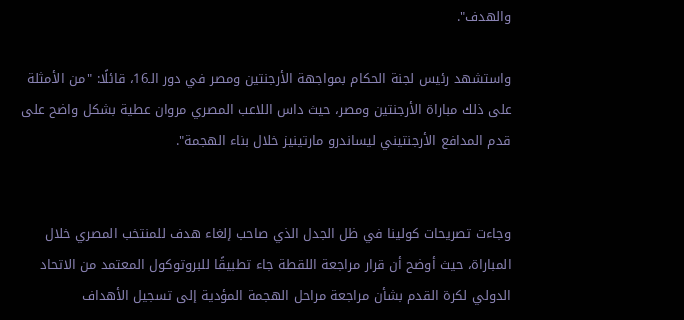والهدف".

واستشهد رئيس لجنة الحكام بمواجهة الأرجنتين ومصر في دور الـ16، قائلًا: "من الأمثلة على ذلك مباراة الأرجنتين ومصر، حيث داس اللاعب المصري مروان عطية بشكل واضح على قدم المدافع الأرجنتيني ليساندرو مارتينيز خلال بناء الهجمة".


وجاءت تصريحات كولينا في ظل الجدل الذي صاحب إلغاء هدف للمنتخب المصري خلال المباراة، حيث أوضح أن قرار مراجعة اللقطة جاء تطبيقًا للبروتوكول المعتمد من الاتحاد الدولي لكرة القدم بشأن مراجعة مراحل الهجمة المؤدية إلى تسجيل الأهداف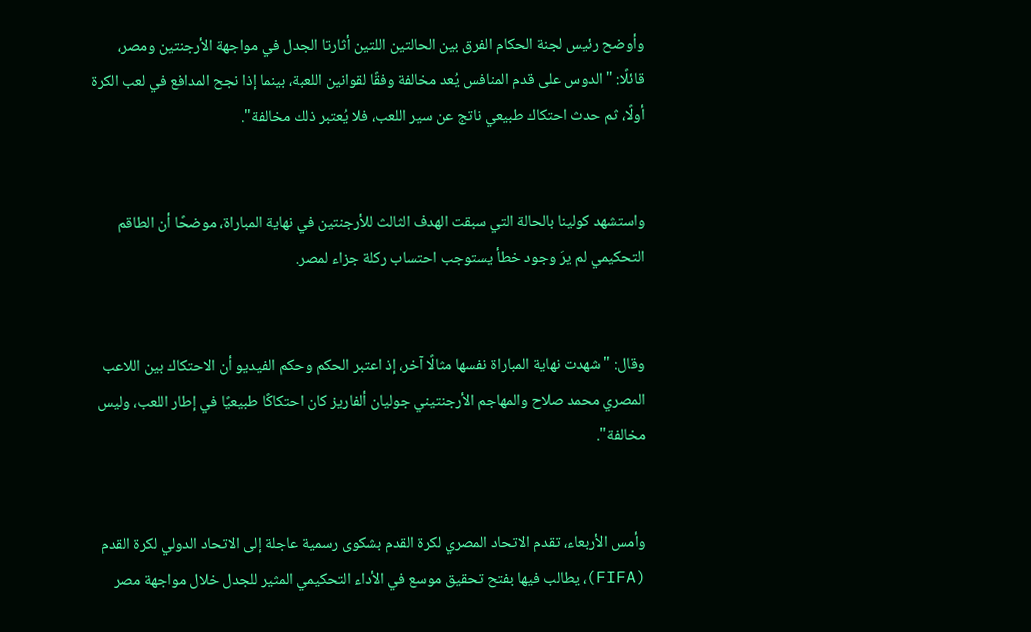وأوضح رئيس لجنة الحكام الفرق بين الحالتين اللتين أثارتا الجدل في مواجهة الأرجنتين ومصر، قائلًا: "الدوس على قدم المنافس يُعد مخالفة وفقًا لقوانين اللعبة، بينما إذا نجح المدافع في لعب الكرة أولًا، ثم حدث احتكاك طبيعي ناتج عن سير اللعب، فلا يُعتبر ذلك مخالفة".


واستشهد كولينا بالحالة التي سبقت الهدف الثالث للأرجنتين في نهاية المباراة، موضحًا أن الطاقم التحكيمي لم يرَ وجود خطأ يستوجب احتساب ركلة جزاء لمصر.


وقال: "شهدت نهاية المباراة نفسها مثالًا آخر، إذ اعتبر الحكم وحكم الفيديو أن الاحتكاك بين اللاعب المصري محمد صلاح والمهاجم الأرجنتيني جوليان ألفاريز كان احتكاكًا طبيعيًا في إطار اللعب، وليس مخالفة".


وأمس الأربعاء، تقدم الاتحاد المصري لكرة القدم بشكوى رسمية عاجلة إلى الاتحاد الدولي لكرة القدم (FIFA)، يطالب فيها بفتح تحقيق موسع في الأداء التحكيمي المثير للجدل خلال مواجهة مصر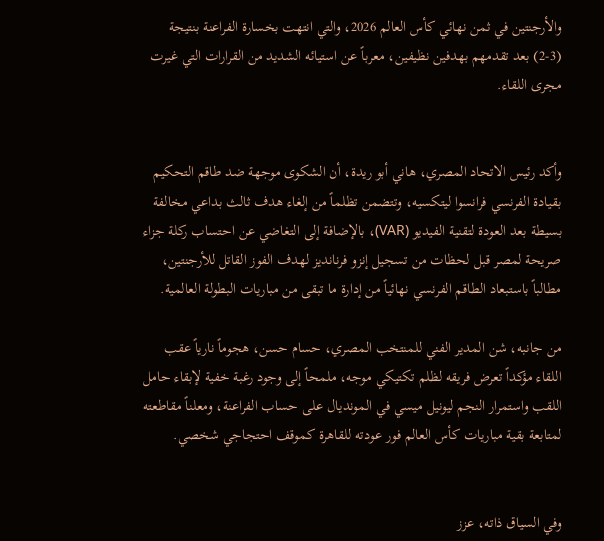والأرجنتين في ثمن نهائي كأس العالم 2026، والتي انتهت بخسارة الفراعنة بنتيجة (3-2) بعد تقدمهم بهدفين نظيفين، معرباً عن استيائه الشديد من القرارات التي غيرت مجرى اللقاء.


وأكد رئيس الاتحاد المصري، هاني أبو ريدة، أن الشكوى موجهة ضد طاقم التحكيم بقيادة الفرنسي فرانسوا ليتكسيه، وتتضمن تظلماً من إلغاء هدف ثالث بداعي مخالفة بسيطة بعد العودة لتقنية الفيديو (VAR)، بالإضافة إلى التغاضي عن احتساب ركلة جزاء صريحة لمصر قبل لحظات من تسجيل إنزو فرنانديز لهدف الفوز القاتل للأرجنتين، مطالباً باستبعاد الطاقم الفرنسي نهائياً من إدارة ما تبقى من مباريات البطولة العالمية.

من جانبه، شن المدير الفني للمنتخب المصري، حسام حسن، هجوماً نارياً عقب اللقاء مؤكداً تعرض فريقه لظلم تكتيكي موجه، ملمحاً إلى وجود رغبة خفية لإبقاء حامل اللقب واستمرار النجم ليونيل ميسي في المونديال على حساب الفراعنة، ومعلناً مقاطعته لمتابعة بقية مباريات كأس العالم فور عودته للقاهرة كموقف احتجاجي شخصي.


وفي السياق ذاته، عزز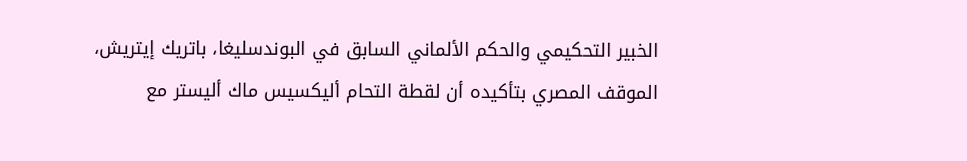الخبير التحكيمي والحكم الألماني السابق في البوندسليغا، باتريك إيتريش، الموقف المصري بتأكيده أن لقطة التحام أليكسيس ماك أليستر مع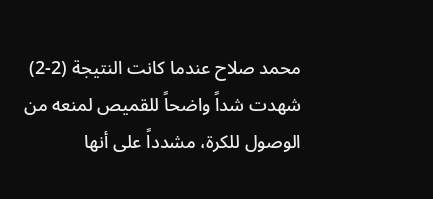محمد صلاح عندما كانت النتيجة (2-2) شهدت شداً واضحاً للقميص لمنعه من الوصول للكرة، مشدداً على أنها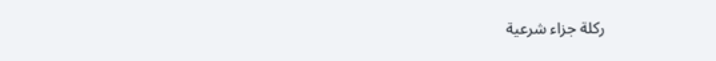ركلة جزاء شرعية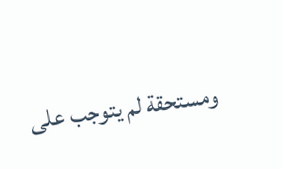ومستحقة لم يتوجب على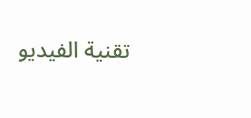تقنية الفيديو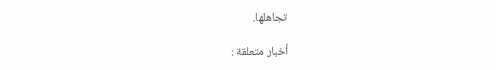تجاهلها.

أخبار متعلقة :